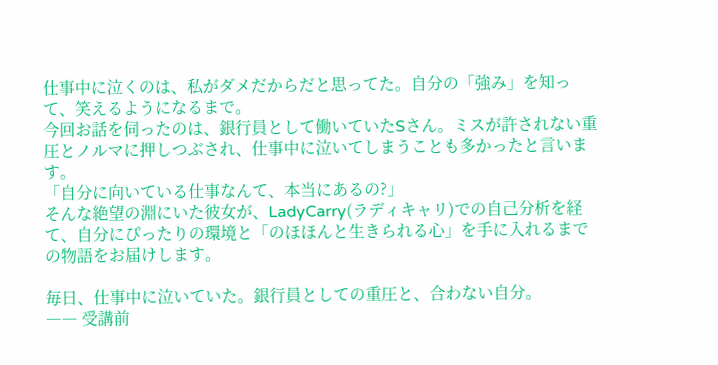仕事中に泣くのは、私がダメだからだと思ってた。自分の「強み」を知って、笑えるようになるまで。
今回お話を伺ったのは、銀行員として働いていたSさん。ミスが許されない重圧とノルマに押しつぶされ、仕事中に泣いてしまうことも多かったと言います。
「自分に向いている仕事なんて、本当にあるの?」
そんな絶望の淵にいた彼女が、LadyCarry(ラディキャリ)での自己分析を経て、自分にぴったりの環境と「のほほんと生きられる心」を手に入れるまでの物語をお届けします。

毎日、仕事中に泣いていた。銀行員としての重圧と、合わない自分。
―― 受講前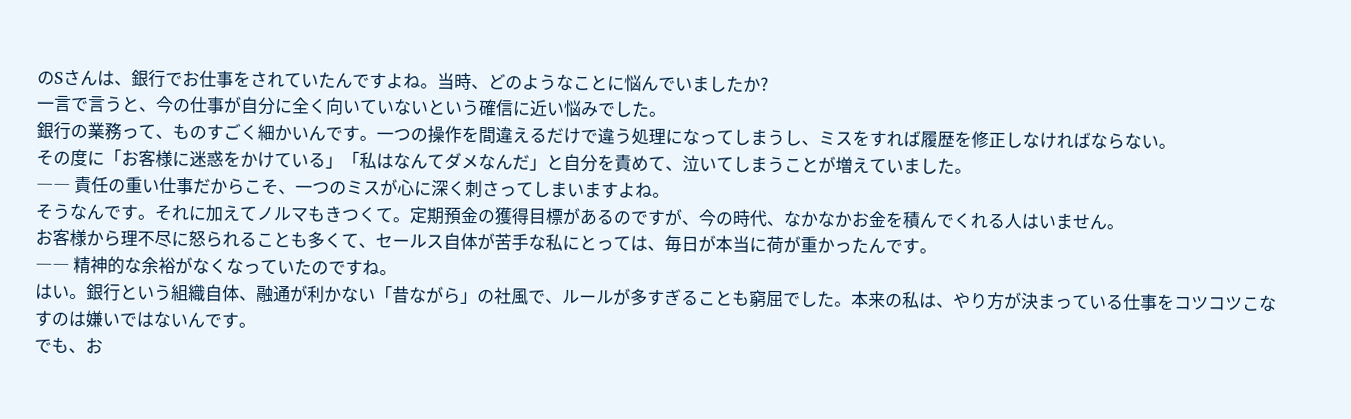のSさんは、銀行でお仕事をされていたんですよね。当時、どのようなことに悩んでいましたか?
一言で言うと、今の仕事が自分に全く向いていないという確信に近い悩みでした。
銀行の業務って、ものすごく細かいんです。一つの操作を間違えるだけで違う処理になってしまうし、ミスをすれば履歴を修正しなければならない。
その度に「お客様に迷惑をかけている」「私はなんてダメなんだ」と自分を責めて、泣いてしまうことが増えていました。
―― 責任の重い仕事だからこそ、一つのミスが心に深く刺さってしまいますよね。
そうなんです。それに加えてノルマもきつくて。定期預金の獲得目標があるのですが、今の時代、なかなかお金を積んでくれる人はいません。
お客様から理不尽に怒られることも多くて、セールス自体が苦手な私にとっては、毎日が本当に荷が重かったんです。
―― 精神的な余裕がなくなっていたのですね。
はい。銀行という組織自体、融通が利かない「昔ながら」の社風で、ルールが多すぎることも窮屈でした。本来の私は、やり方が決まっている仕事をコツコツこなすのは嫌いではないんです。
でも、お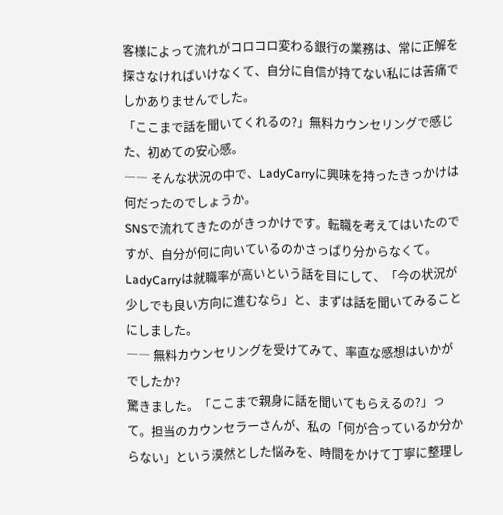客様によって流れがコロコロ変わる銀行の業務は、常に正解を探さなければいけなくて、自分に自信が持てない私には苦痛でしかありませんでした。
「ここまで話を聞いてくれるの?」無料カウンセリングで感じた、初めての安心感。
―― そんな状況の中で、LadyCarryに興味を持ったきっかけは何だったのでしょうか。
SNSで流れてきたのがきっかけです。転職を考えてはいたのですが、自分が何に向いているのかさっぱり分からなくて。
LadyCarryは就職率が高いという話を目にして、「今の状況が少しでも良い方向に進むなら」と、まずは話を聞いてみることにしました。
―― 無料カウンセリングを受けてみて、率直な感想はいかがでしたか?
驚きました。「ここまで親身に話を聞いてもらえるの?」って。担当のカウンセラーさんが、私の「何が合っているか分からない」という漠然とした悩みを、時間をかけて丁寧に整理し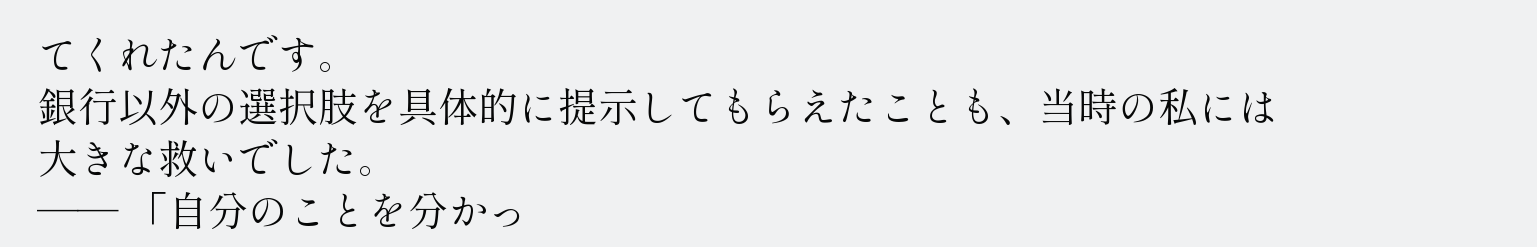てくれたんです。
銀行以外の選択肢を具体的に提示してもらえたことも、当時の私には大きな救いでした。
―― 「自分のことを分かっ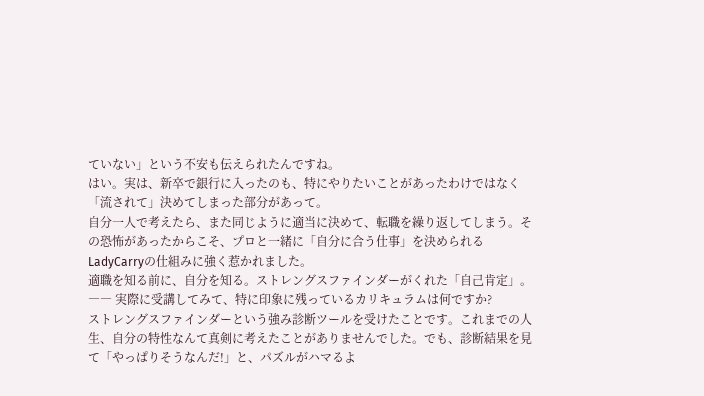ていない」という不安も伝えられたんですね。
はい。実は、新卒で銀行に入ったのも、特にやりたいことがあったわけではなく「流されて」決めてしまった部分があって。
自分一人で考えたら、また同じように適当に決めて、転職を繰り返してしまう。その恐怖があったからこそ、プロと一緒に「自分に合う仕事」を決められるLadyCarryの仕組みに強く惹かれました。
適職を知る前に、自分を知る。ストレングスファインダーがくれた「自己肯定」。
―― 実際に受講してみて、特に印象に残っているカリキュラムは何ですか?
ストレングスファインダーという強み診断ツールを受けたことです。これまでの人生、自分の特性なんて真剣に考えたことがありませんでした。でも、診断結果を見て「やっぱりそうなんだ!」と、パズルがハマるよ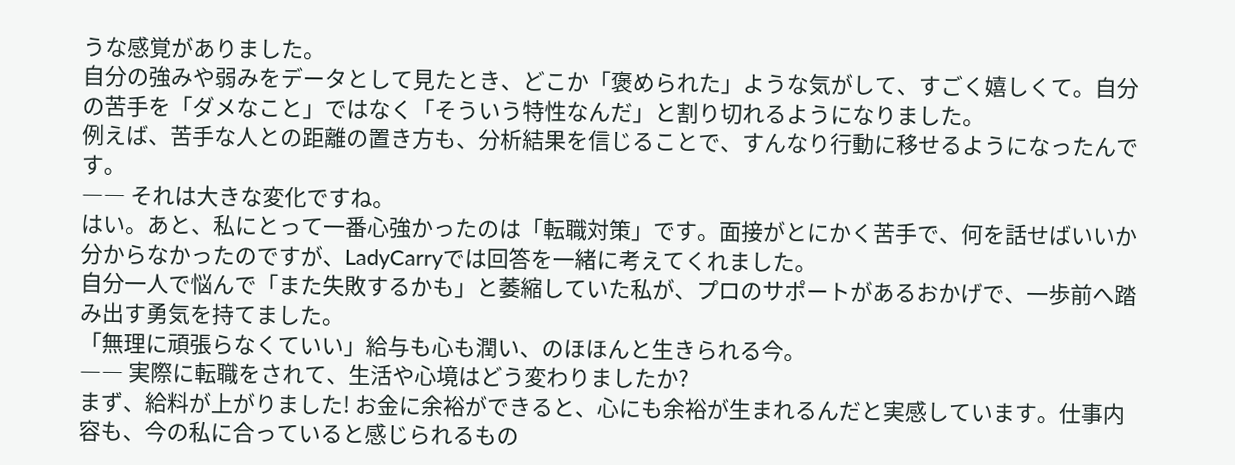うな感覚がありました。
自分の強みや弱みをデータとして見たとき、どこか「褒められた」ような気がして、すごく嬉しくて。自分の苦手を「ダメなこと」ではなく「そういう特性なんだ」と割り切れるようになりました。
例えば、苦手な人との距離の置き方も、分析結果を信じることで、すんなり行動に移せるようになったんです。
―― それは大きな変化ですね。
はい。あと、私にとって一番心強かったのは「転職対策」です。面接がとにかく苦手で、何を話せばいいか分からなかったのですが、LadyCarryでは回答を一緒に考えてくれました。
自分一人で悩んで「また失敗するかも」と萎縮していた私が、プロのサポートがあるおかげで、一歩前へ踏み出す勇気を持てました。
「無理に頑張らなくていい」給与も心も潤い、のほほんと生きられる今。
―― 実際に転職をされて、生活や心境はどう変わりましたか?
まず、給料が上がりました! お金に余裕ができると、心にも余裕が生まれるんだと実感しています。仕事内容も、今の私に合っていると感じられるもの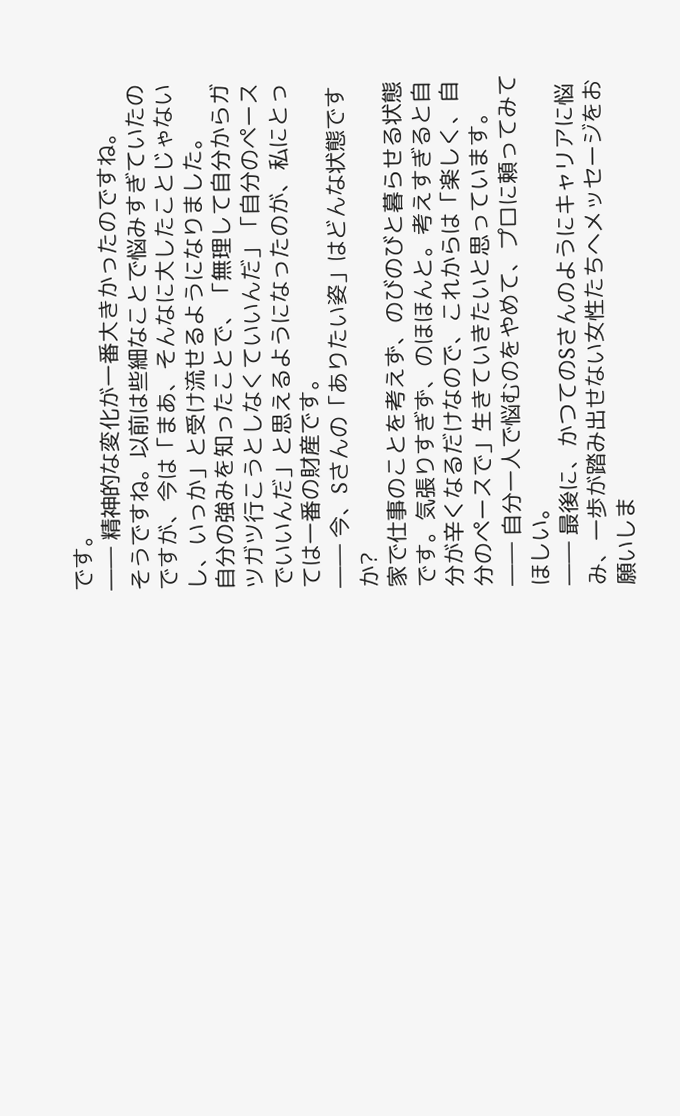です。
―― 精神的な変化が一番大きかったのですね。
そうですね。以前は些細なことで悩みすぎていたのですが、今は「まあ、そんなに大したことじゃないし、いっか」と受け流せるようになりました。
自分の強みを知ったことで、「無理して自分からガツガツ行こうとしなくていいんだ」「自分のペースでいいんだ」と思えるようになったのが、私にとっては一番の財産です。
―― 今、Sさんの「ありたい姿」はどんな状態ですか?
家で仕事のことを考えず、のびのびと暮らせる状態です。気張りすぎず、のほほんと。考えすぎると自分が辛くなるだけなので、これからは「楽しく、自分のペースで」生きていきたいと思っています。
―― 自分一人で悩むのをやめて、プロに頼ってみてほしい。
―― 最後に、かつてのSさんのようにキャリアに悩み、一歩が踏み出せない女性たちへメッセージをお願いしま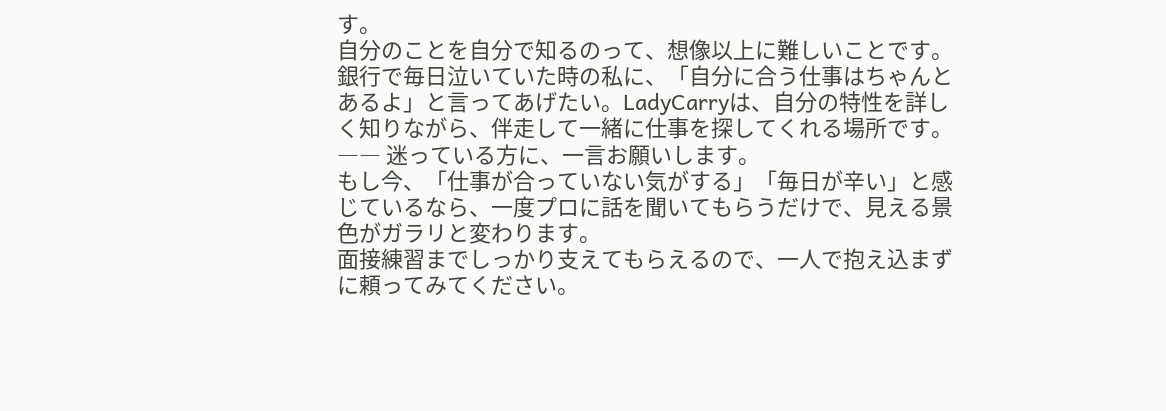す。
自分のことを自分で知るのって、想像以上に難しいことです。
銀行で毎日泣いていた時の私に、「自分に合う仕事はちゃんとあるよ」と言ってあげたい。LadyCarryは、自分の特性を詳しく知りながら、伴走して一緒に仕事を探してくれる場所です。
―― 迷っている方に、一言お願いします。
もし今、「仕事が合っていない気がする」「毎日が辛い」と感じているなら、一度プロに話を聞いてもらうだけで、見える景色がガラリと変わります。
面接練習までしっかり支えてもらえるので、一人で抱え込まずに頼ってみてください。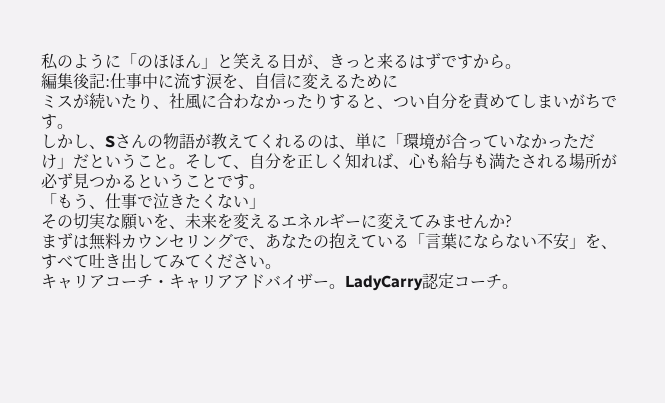私のように「のほほん」と笑える日が、きっと来るはずですから。
編集後記:仕事中に流す涙を、自信に変えるために
ミスが続いたり、社風に合わなかったりすると、つい自分を責めてしまいがちです。
しかし、Sさんの物語が教えてくれるのは、単に「環境が合っていなかっただけ」だということ。そして、自分を正しく知れば、心も給与も満たされる場所が必ず見つかるということです。
「もう、仕事で泣きたくない」
その切実な願いを、未来を変えるエネルギーに変えてみませんか?
まずは無料カウンセリングで、あなたの抱えている「言葉にならない不安」を、すべて吐き出してみてください。
キャリアコーチ・キャリアアドバイザー。LadyCarry認定コーチ。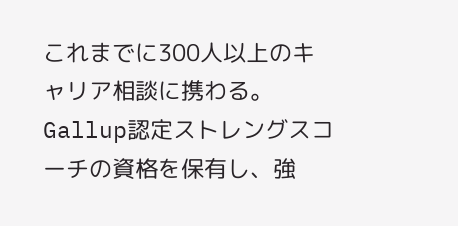これまでに300人以上のキャリア相談に携わる。Gallup認定ストレングスコーチの資格を保有し、強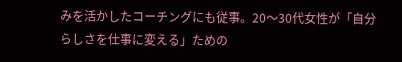みを活かしたコーチングにも従事。20〜30代女性が「自分らしさを仕事に変える」ための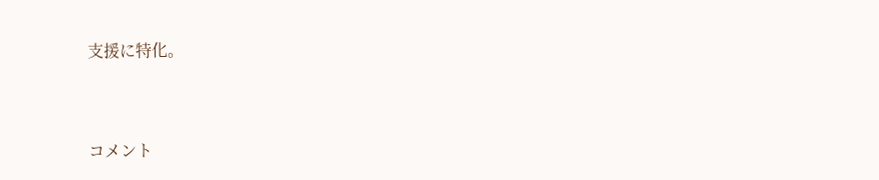支援に特化。


コメント